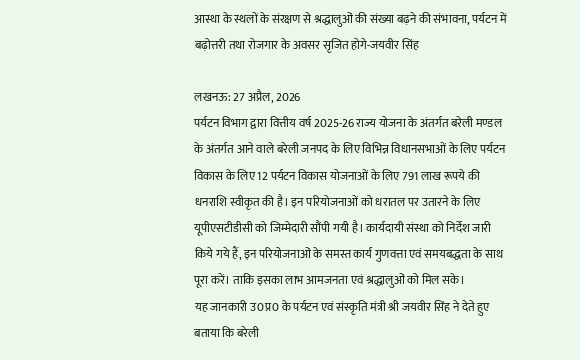आस्था के स्थलों के संरक्षण से श्रद्धालुओं की संख्या बढ़ने की संभावना, पर्यटन में बढ़ोत्तरी तथा रोजगार के अवसर सृजित होगे-जयवीर सिंह

लखनऊ: 27 अप्रैल, 2026
पर्यटन विभाग द्वारा वित्तीय वर्ष 2025-26 राज्य योजना के अंतर्गत बरेली मण्डल के अंतर्गत आने वाले बरेली जनपद के लिए विभिन्न विधानसभाओं के लिए पर्यटन विकास के लिए 12 पर्यटन विकास योजनाओं के लिए 791 लाख रूपये की धनराशि स्वीकृत की है। इन परियोजनाओं को धरातल पर उतारने के लिए यूपीएसटीडीसी को जिम्मेदारी सौंपी गयी है। कार्यदायी संस्था को निर्देश जारी किये गये हैं, इन परियोजनाओं के समस्त कार्य गुणवत्ता एवं समयबद्धता के साथ पूरा करें। ताकि इसका लाभ आमजनता एवं श्रद्धालुओं को मिल सके।
यह जानकारी उ0प्र0 के पर्यटन एवं संस्कृति मंत्री श्री जयवीर सिंह ने देते हुए बताया कि बरेली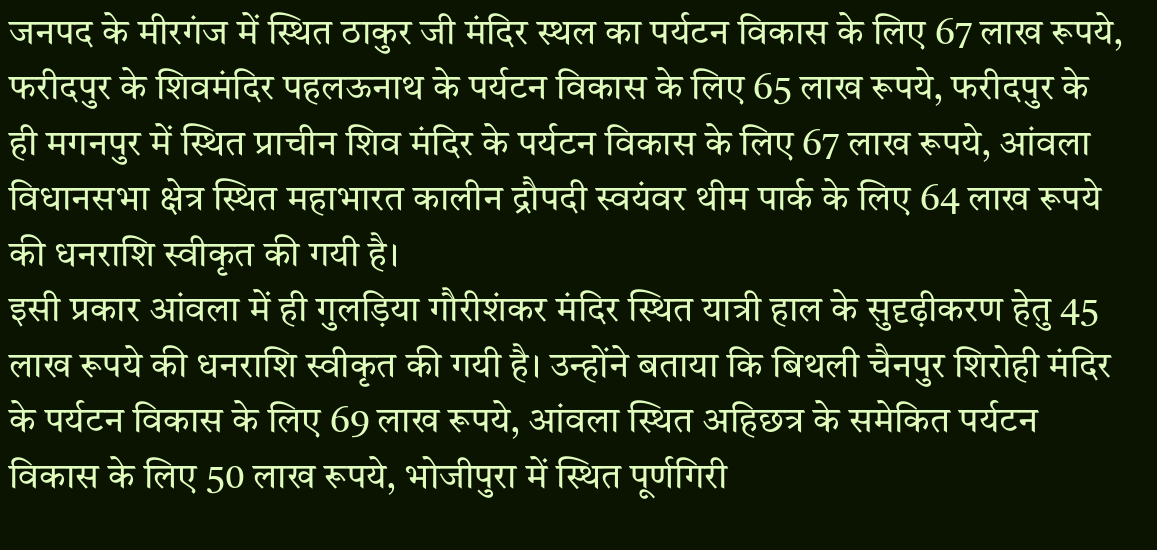जनपद के मीरगंज में स्थित ठाकुर जी मंदिर स्थल का पर्यटन विकास के लिए 67 लाख रूपये, फरीदपुर के शिवमंदिर पहलऊनाथ के पर्यटन विकास के लिए 65 लाख रूपये, फरीदपुर के ही मगनपुर में स्थित प्राचीन शिव मंदिर के पर्यटन विकास के लिए 67 लाख रूपये, आंवला विधानसभा क्षेत्र स्थित महाभारत कालीन द्रौपदी स्वयंवर थीम पार्क के लिए 64 लाख रूपये की धनराशि स्वीकृत की गयी है।
इसी प्रकार आंवला में ही गुलड़िया गौरीशंकर मंदिर स्थित यात्री हाल के सुदृढ़ीकरण हेतु 45 लाख रूपये की धनराशि स्वीकृत की गयी है। उन्होंने बताया कि बिथली चैनपुर शिरोही मंदिर के पर्यटन विकास के लिए 69 लाख रूपये, आंवला स्थित अहिछत्र के समेकित पर्यटन विकास के लिए 50 लाख रूपये, भोजीपुरा में स्थित पूर्णगिरी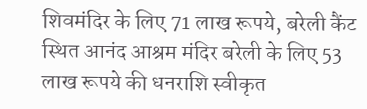शिवमंदिर के लिए 71 लाख रूपये, बरेली कैंट स्थित आनंद आश्रम मंदिर बरेली के लिए 53 लाख रूपये की धनराशि स्वीकृत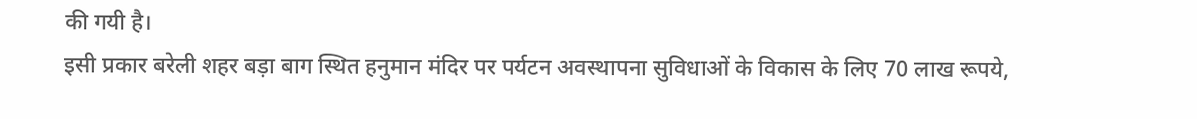की गयी है।
इसी प्रकार बरेली शहर बड़ा बाग स्थित हनुमान मंदिर पर पर्यटन अवस्थापना सुविधाओं के विकास के लिए 70 लाख रूपये,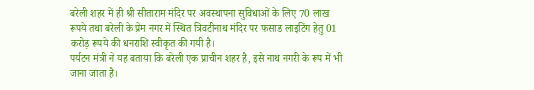बरेली शहर में ही श्री सीताराम मंदिर पर अवस्थापना सुविधाओं के लिए 70 लाख रूपये तथा बरेली के प्रेम नगर में स्थित त्रिवटीनाथ मंदिर पर फसाड लाइटिंग हेतु 01 करोड़ रूपये की धनराशि स्वीकृत की गयी है।
पर्यटन मंत्री ने यह बताया कि बरेली एक प्राचीन शहर है, इसे नाथ नगरी के रूप में भी जाना जाता है।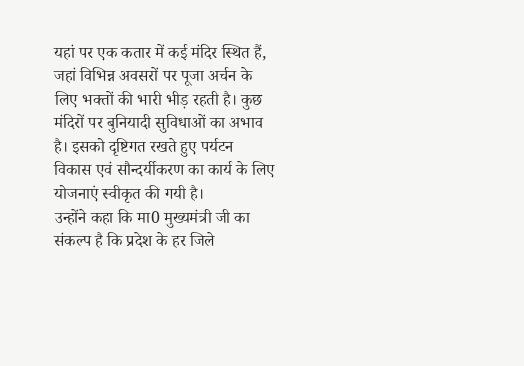यहां पर एक कतार में कई मंदिर स्थित हैं, जहां विभिन्न अवसरों पर पूजा अर्चन के लिए भक्तों की भारी भीड़ रहती है। कुछ मंदिरों पर बुनियादी सुविधाओं का अभाव है। इसको दृष्टिगत रखते हुए पर्यटन विकास एवं सौन्दर्यीकरण का कार्य के लिए योजनाएं स्वीकृत की गयी है।
उन्होंने कहा कि मा0 मुख्यमंत्री जी का संकल्प है कि प्रदेश के हर जिले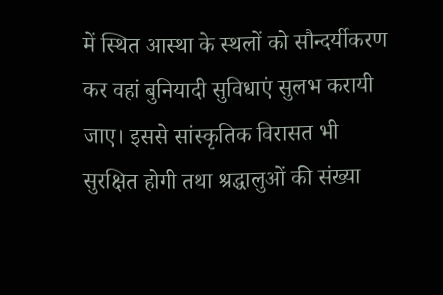में स्थित आस्था के स्थलों को सौन्दर्यीकरण कर वहां बुनियादी सुविधाएं सुलभ करायी जाए। इससे सांस्कृतिक विरासत भी सुरक्षित होगी तथा श्रद्धालुओं की संख्या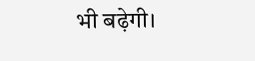भी बढ़ेगी।